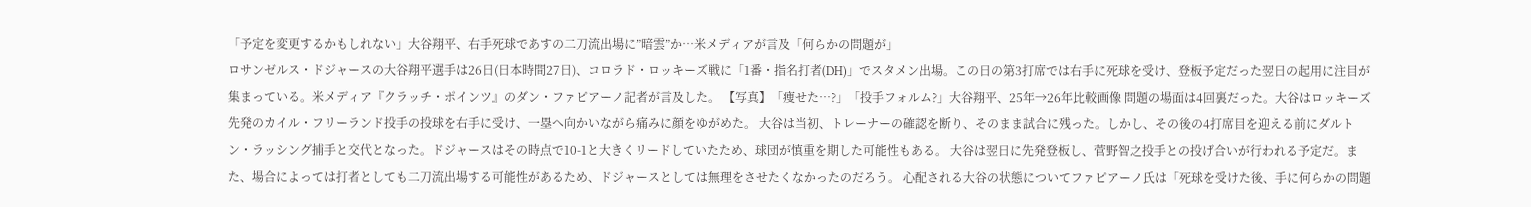「予定を変更するかもしれない」大谷翔平、右手死球であすの二刀流出場に”暗雲”か…米メディアが言及「何らかの問題が」
ロサンゼルス・ドジャースの大谷翔平選手は26日(日本時間27日)、コロラド・ロッキーズ戦に「1番・指名打者(DH)」でスタメン出場。この日の第3打席では右手に死球を受け、登板予定だった翌日の起用に注目が集まっている。米メディア『クラッチ・ポインツ』のダン・ファピアーノ記者が言及した。 【写真】「痩せた…?」「投手フォルム?」大谷翔平、25年→26年比較画像 問題の場面は4回裏だった。大谷はロッキーズ先発のカイル・フリーランド投手の投球を右手に受け、一塁へ向かいながら痛みに顔をゆがめた。 大谷は当初、トレーナーの確認を断り、そのまま試合に残った。しかし、その後の4打席目を迎える前にダルトン・ラッシング捕手と交代となった。ドジャースはその時点で10-1と大きくリードしていたため、球団が慎重を期した可能性もある。 大谷は翌日に先発登板し、菅野智之投手との投げ合いが行われる予定だ。また、場合によっては打者としても二刀流出場する可能性があるため、ドジャースとしては無理をさせたくなかったのだろう。 心配される大谷の状態についてファピアーノ氏は「死球を受けた後、手に何らかの問題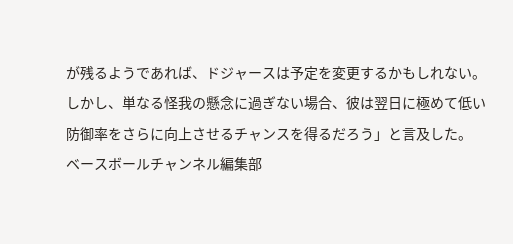が残るようであれば、ドジャースは予定を変更するかもしれない。しかし、単なる怪我の懸念に過ぎない場合、彼は翌日に極めて低い防御率をさらに向上させるチャンスを得るだろう」と言及した。
ベースボールチャンネル編集部